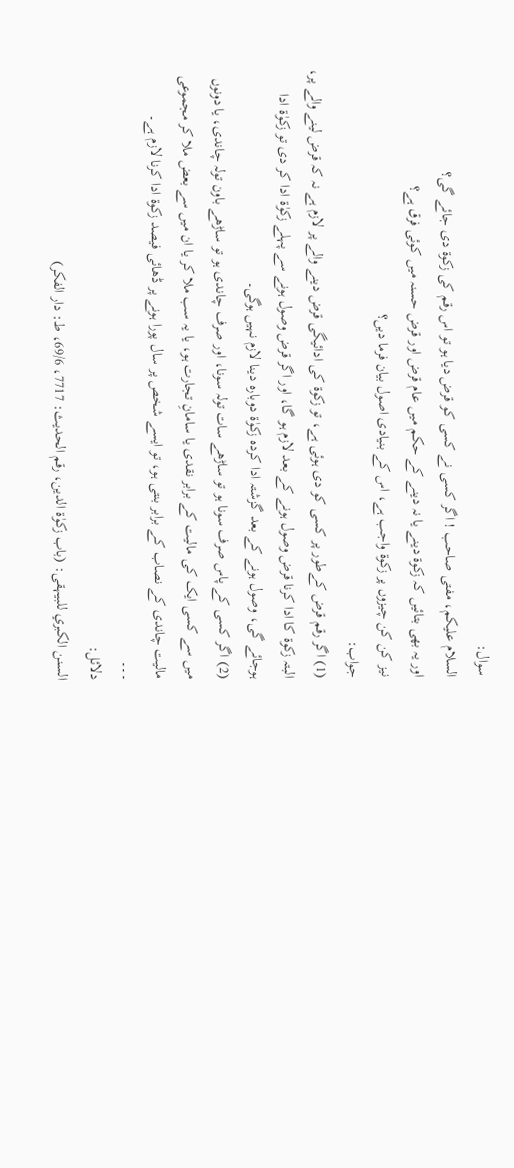سوال:
السلام علیکم، مفتی صاحب ! اگر کسی نے کسی کو قرض دیا ہو تو اس رقم کی زکوة دی جائے گی؟
اور یہ بھی بتائیں کہ زکوة دینے یا نہ دینے کے حکم میں عام قرض اور قرض حسنہ میں کوئی فرق ہے؟
نیز کن کن چیزوں پر زکوة واجب ہے، اس کے بنیادی اصول بیان فرما دیں؟
جواب:
(1) اگر رقم قرض کےطور پر کسی کو دی ہوئی ہے، تو زکوۃ کی ادائیگی قرض دینے والے پر لازم ہے نہ کہ قرض لینے والے پر، البتہ زکوۃ کا ادا کرنا قرض وصول ہونے کے بعد لازم ہو گا، اور اگر قرض وصول ہونے سے پہلے زکوٰۃ ادا کر دی تو زکوٰۃ ادا ہوجائے گی، وصول ہونے کے بعد گزشتہ ادا کردہ زکوٰۃ دوبارہ دینا لازم نہیں ہوگی۔
(2) اگر کسی کے پاس صرف سونا ہو تو ساڑھے سات تولہ سونا، اور صرف چاندی ہو تو ساڑھے باون تولہ چاندی، یا دونوں میں سے کسی ایک کی مالیت کے برابر نقدی یا سامانِ تجارت ہو، یا یہ سب ملا کر یا ان میں سے بعض ملا کر مجموعی مالیت چاندی کے نصاب کے برابر بنتی ہو، تو ایسے شخص پر سال پورا ہونے پر ڈھائی فیصد زکوۃ ادا کرنا لازم ہے۔
۔۔۔
دلائل:
السنن الکبري للبیہقی: (باب زکوٰۃ الدین، رقم الحدیث: 7717، 69/6، ط: دار الفکر)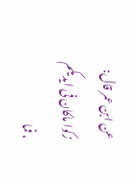عن ابن عمر قال: زکوا ماکان فی ایدیکم ، فما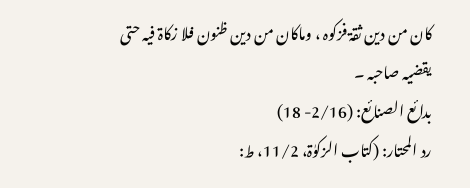کان من دین ثقۃ فزکوہ ، وماکان من دین ظنون فلا زکاۃ فیہ حتی یقضیہ صاحبہ ۔
بدائع الصنائع: (2/16- 18)
رد المحتار: (کتاب الزکوٰۃ، 11/2، ط: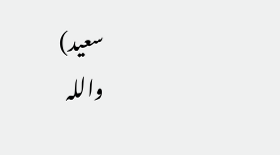سعید)
واللہ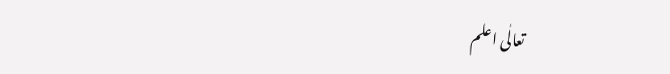تعالٰی اعلم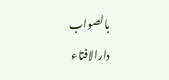بالصواب
دارالافتاء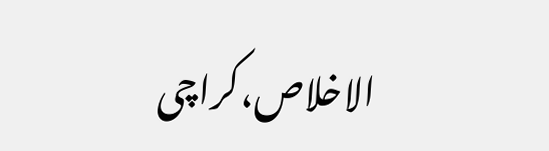الاخلاص،کراچی